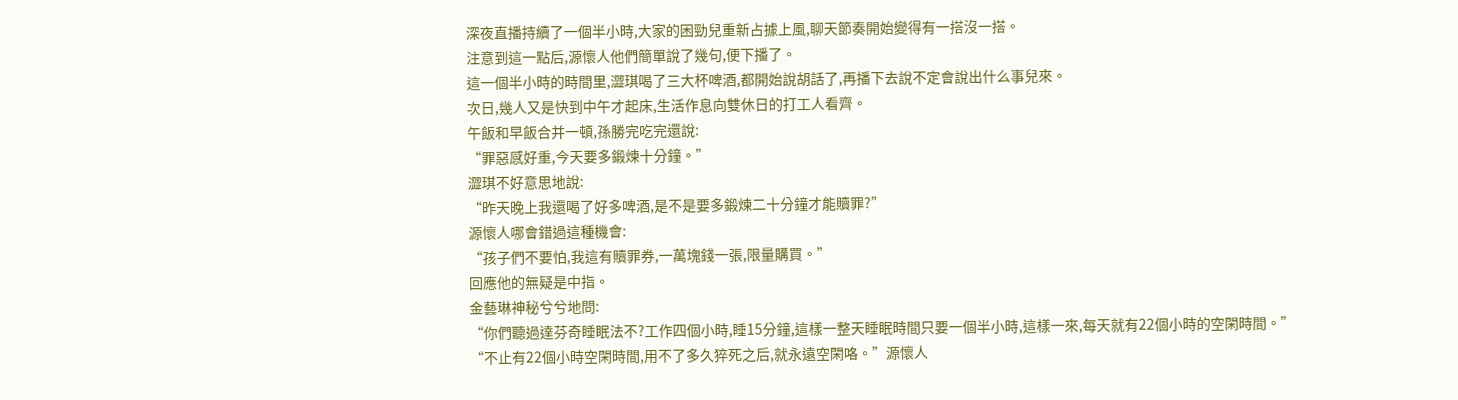深夜直播持續了一個半小時,大家的困勁兒重新占據上風,聊天節奏開始變得有一搭沒一搭。
注意到這一點后,源懷人他們簡單說了幾句,便下播了。
這一個半小時的時間里,澀琪喝了三大杯啤酒,都開始說胡話了,再播下去說不定會說出什么事兒來。
次日,幾人又是快到中午才起床,生活作息向雙休日的打工人看齊。
午飯和早飯合并一頓,孫勝完吃完還說:
“罪惡感好重,今天要多鍛煉十分鐘。”
澀琪不好意思地說:
“昨天晚上我還喝了好多啤酒,是不是要多鍛煉二十分鐘才能贖罪?”
源懷人哪會錯過這種機會:
“孩子們不要怕,我這有贖罪券,一萬塊錢一張,限量購買。”
回應他的無疑是中指。
金藝琳神秘兮兮地問:
“你們聽過達芬奇睡眠法不?工作四個小時,睡15分鐘,這樣一整天睡眠時間只要一個半小時,這樣一來,每天就有22個小時的空閑時間。”
“不止有22個小時空閑時間,用不了多久猝死之后,就永遠空閑咯。”源懷人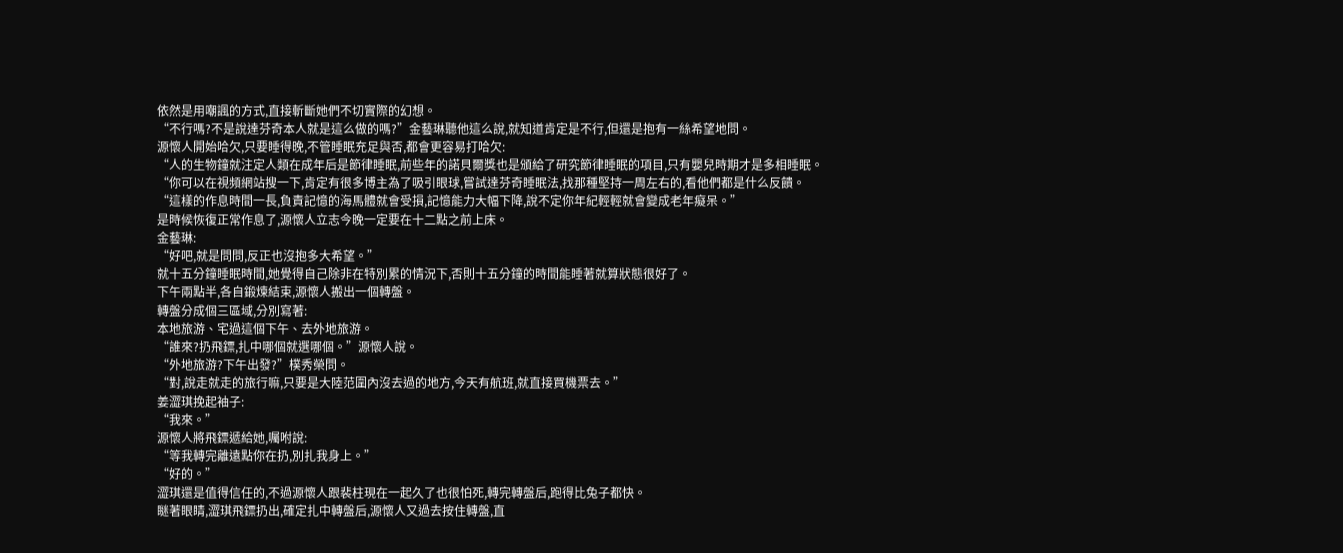依然是用嘲諷的方式,直接斬斷她們不切實際的幻想。
“不行嗎?不是說達芬奇本人就是這么做的嗎?”金藝琳聽他這么說,就知道肯定是不行,但還是抱有一絲希望地問。
源懷人開始哈欠,只要睡得晚,不管睡眠充足與否,都會更容易打哈欠:
“人的生物鐘就注定人類在成年后是節律睡眠,前些年的諾貝爾獎也是頒給了研究節律睡眠的項目,只有嬰兒時期才是多相睡眠。
“你可以在視頻網站搜一下,肯定有很多博主為了吸引眼球,嘗試達芬奇睡眠法,找那種堅持一周左右的,看他們都是什么反饋。
“這樣的作息時間一長,負責記憶的海馬體就會受損,記憶能力大幅下降,說不定你年紀輕輕就會變成老年癡呆。”
是時候恢復正常作息了,源懷人立志今晚一定要在十二點之前上床。
金藝琳:
“好吧,就是問問,反正也沒抱多大希望。”
就十五分鐘睡眠時間,她覺得自己除非在特別累的情況下,否則十五分鐘的時間能睡著就算狀態很好了。
下午兩點半,各自鍛煉結束,源懷人搬出一個轉盤。
轉盤分成個三區域,分別寫著:
本地旅游、宅過這個下午、去外地旅游。
“誰來?扔飛鏢,扎中哪個就選哪個。”源懷人說。
“外地旅游?下午出發?”樸秀榮問。
“對,說走就走的旅行嘛,只要是大陸范圍內沒去過的地方,今天有航班,就直接買機票去。”
姜澀琪挽起袖子:
“我來。”
源懷人將飛鏢遞給她,囑咐說:
“等我轉完離遠點你在扔,別扎我身上。”
“好的。”
澀琪還是值得信任的,不過源懷人跟裴柱現在一起久了也很怕死,轉完轉盤后,跑得比兔子都快。
瞇著眼睛,澀琪飛鏢扔出,確定扎中轉盤后,源懷人又過去按住轉盤,直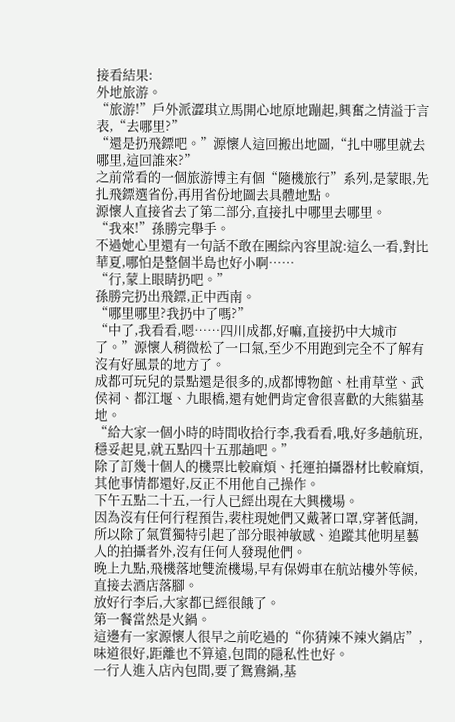接看結果:
外地旅游。
“旅游!”戶外派澀琪立馬開心地原地蹦起,興奮之情溢于言表,“去哪里?”
“還是扔飛鏢吧。”源懷人這回搬出地圖,“扎中哪里就去哪里,這回誰來?”
之前常看的一個旅游博主有個“隨機旅行”系列,是蒙眼,先扎飛鏢選省份,再用省份地圖去具體地點。
源懷人直接省去了第二部分,直接扎中哪里去哪里。
“我來!”孫勝完舉手。
不過她心里還有一句話不敢在團綜內容里說:這么一看,對比華夏,哪怕是整個半島也好小啊……
“行,蒙上眼睛扔吧。”
孫勝完扔出飛鏢,正中西南。
“哪里哪里?我扔中了嗎?”
“中了,我看看,嗯……四川成都,好嘛,直接扔中大城市了。”源懷人稍微松了一口氣,至少不用跑到完全不了解有沒有好風景的地方了。
成都可玩兒的景點還是很多的,成都博物館、杜甫草堂、武侯祠、都江堰、九眼橋,還有她們肯定會很喜歡的大熊貓基地。
“給大家一個小時的時間收拾行李,我看看,哦,好多趟航班,穩妥起見,就五點四十五那趟吧。”
除了訂幾十個人的機票比較麻煩、托運拍攝器材比較麻煩,其他事情都還好,反正不用他自己操作。
下午五點二十五,一行人已經出現在大興機場。
因為沒有任何行程預告,裴柱現她們又戴著口罩,穿著低調,所以除了氣質獨特引起了部分眼神敏感、追蹤其他明星藝人的拍攝者外,沒有任何人發現他們。
晚上九點,飛機落地雙流機場,早有保姆車在航站樓外等候,直接去酒店落腳。
放好行李后,大家都已經很餓了。
第一餐當然是火鍋。
這邊有一家源懷人很早之前吃過的“你猜辣不辣火鍋店”,味道很好,距離也不算遠,包間的隱私性也好。
一行人進入店內包間,要了鴛鴦鍋,基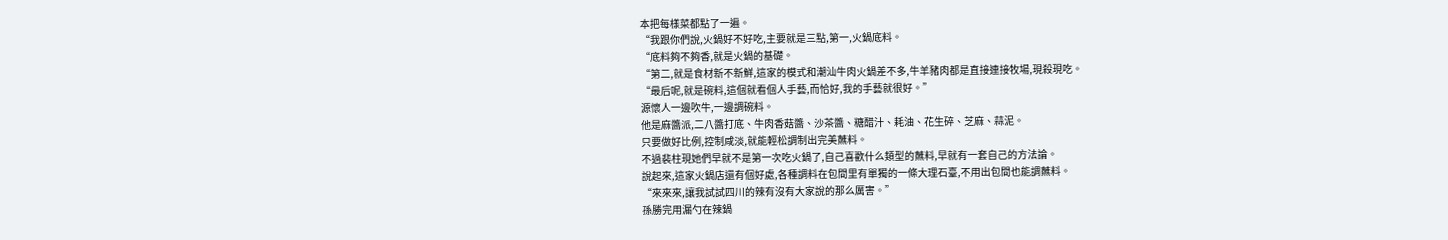本把每樣菜都點了一遍。
“我跟你們說,火鍋好不好吃,主要就是三點,第一,火鍋底料。
“底料夠不夠香,就是火鍋的基礎。
“第二,就是食材新不新鮮,這家的模式和潮汕牛肉火鍋差不多,牛羊豬肉都是直接連接牧場,現殺現吃。
“最后呢,就是碗料,這個就看個人手藝,而恰好,我的手藝就很好。”
源懷人一邊吹牛,一邊調碗料。
他是麻醬派,二八醬打底、牛肉香菇醬、沙茶醬、糖醋汁、耗油、花生碎、芝麻、蒜泥。
只要做好比例,控制咸淡,就能輕松調制出完美蘸料。
不過裴柱現她們早就不是第一次吃火鍋了,自己喜歡什么類型的蘸料,早就有一套自己的方法論。
說起來,這家火鍋店還有個好處,各種調料在包間里有單獨的一條大理石臺,不用出包間也能調蘸料。
“來來來,讓我試試四川的辣有沒有大家說的那么厲害。”
孫勝完用漏勺在辣鍋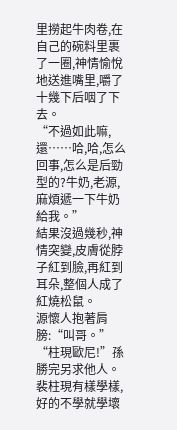里撈起牛肉卷,在自己的碗料里裹了一圈,神情愉悅地送進嘴里,嚼了十幾下后咽了下去。
“不過如此嘛,還……哈,哈,怎么回事,怎么是后勁型的?牛奶,老源,麻煩遞一下牛奶給我。”
結果沒過幾秒,神情突變,皮膚從脖子紅到臉,再紅到耳朵,整個人成了紅燒松鼠。
源懷人抱著肩膀:“叫哥。”
“柱現歐尼!”孫勝完另求他人。
裴柱現有樣學樣,好的不學就學壞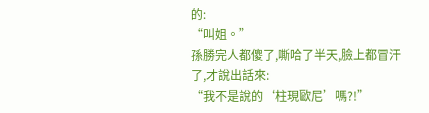的:
“叫姐。”
孫勝完人都傻了,嘶哈了半天,臉上都冒汗了,才說出話來:
“我不是說的‘柱現歐尼’嗎?!”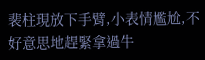裴柱現放下手臂,小表情尷尬,不好意思地趕緊拿過牛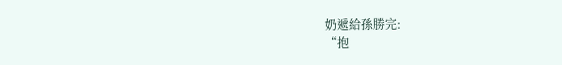奶遞給孫勝完:
“抱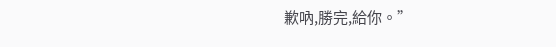歉吶,勝完,給你。”